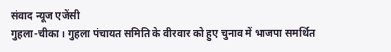संवाद न्यूज एजेंसी
गुहला-चीका। गुहला पंचायत समिति के वीरवार को हुए चुनाव में भाजपा समर्थित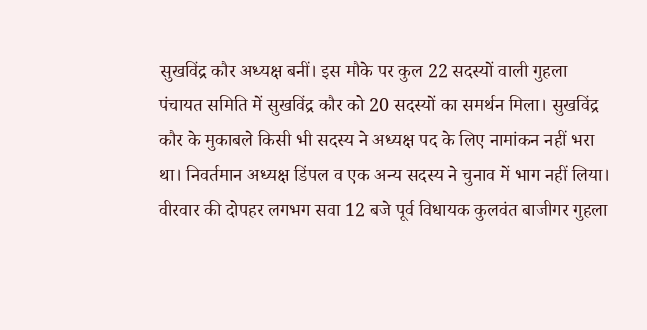सुखविंद्र कौर अध्यक्ष बनीं। इस मौके पर कुल 22 सदस्यों वाली गुहला पंचायत समिति में सुखविंद्र कौर को 20 सदस्यों का समर्थन मिला। सुखविंद्र कौर के मुकाबले किसी भी सदस्य ने अध्यक्ष पद के लिए नामांकन नहीं भरा था। निवर्तमान अध्यक्ष डिंपल व एक अन्य सदस्य ने चुनाव में भाग नहीं लिया।
वीरवार की दोपहर लगभग सवा 12 बजे पूर्व विधायक कुलवंत बाजीगर गुहला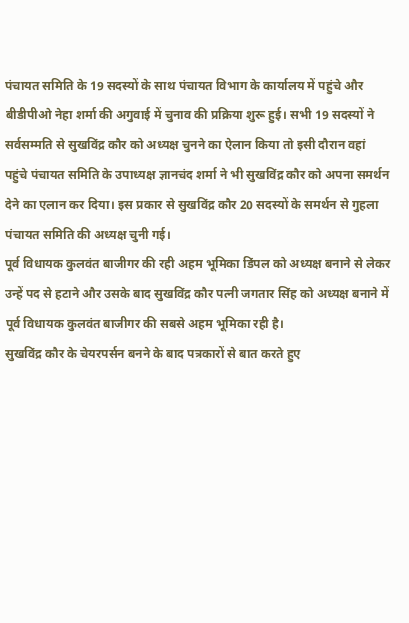पंचायत समिति के 19 सदस्यों के साथ पंचायत विभाग के कार्यालय में पहुंचे और बीडीपीओ नेहा शर्मा की अगुवाई में चुनाव की प्रक्रिया शुरू हुई। सभी 19 सदस्यों ने सर्वसम्मति से सुखविंद्र कौर को अध्यक्ष चुनने का ऐलान किया तो इसी दौरान वहां पहुंचे पंचायत समिति के उपाध्यक्ष ज्ञानचंद शर्मा ने भी सुखविंद्र कौर को अपना समर्थन देने का एलान कर दिया। इस प्रकार से सुखविंद्र कौर 20 सदस्यों के समर्थन से गुहला पंचायत समिति की अध्यक्ष चुनी गई।
पूर्व विधायक कुलवंत बाजीगर की रही अहम भूमिका डिंपल को अध्यक्ष बनाने से लेकर उन्हें पद से हटाने और उसके बाद सुखविंद्र कौर पत्नी जगतार सिंह को अध्यक्ष बनाने में पूर्व विधायक कुलवंत बाजीगर की सबसे अहम भूमिका रही है।
सुखविंद्र कौर के चेयरपर्सन बनने के बाद पत्रकारों से बात करते हुए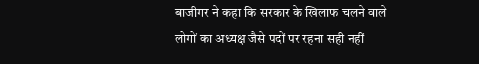बाजीगर ने कहा कि सरकार के खिलाफ चलने वाले लोगों का अध्यक्ष जैसे पदों पर रहना सही नहीं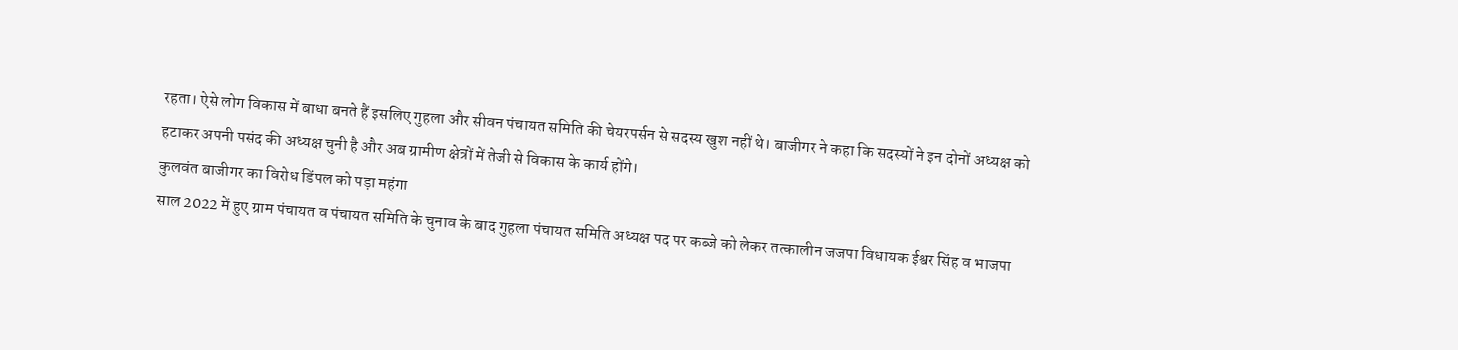रहता। ऐसे लोग विकास में बाधा बनते हैं इसलिए गुहला और सीवन पंचायत समिति की चेयरपर्सन से सदस्य खुश नहीं थे। बाजीगर ने कहा कि सदस्यों ने इन दोनों अध्यक्ष को हटाकर अपनी पसंद की अध्यक्ष चुनी है और अब ग्रामीण क्षेत्रों में तेजी से विकास के कार्य होंगे।
कुलवंत बाजीगर का विरोध डिंपल को पड़ा महंगा
साल 2022 में हुए ग्राम पंचायत व पंचायत समिति के चुनाव के बाद गुहला पंचायत समिति अध्यक्ष पद पर कब्जे को लेकर तत्कालीन जजपा विधायक ईश्वर सिंह व भाजपा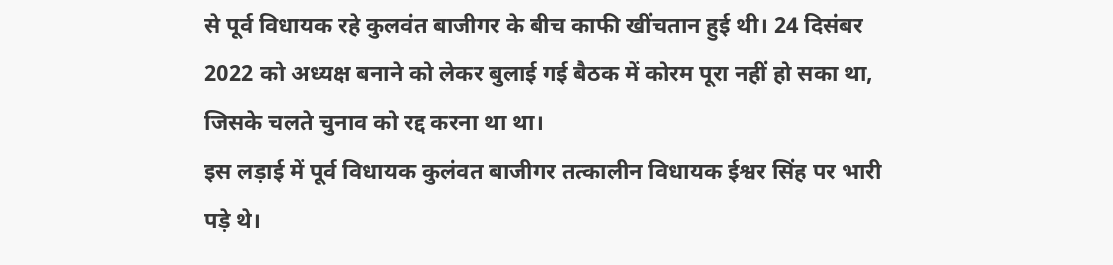से पूर्व विधायक रहे कुलवंत बाजीगर के बीच काफी खींचतान हुई थी। 24 दिसंबर 2022 को अध्यक्ष बनाने को लेकर बुलाई गई बैठक में कोरम पूरा नहीं हो सका था, जिसके चलते चुनाव को रद्द करना था था।
इस लड़ाई में पूर्व विधायक कुलंवत बाजीगर तत्कालीन विधायक ईश्वर सिंह पर भारी पड़े थे।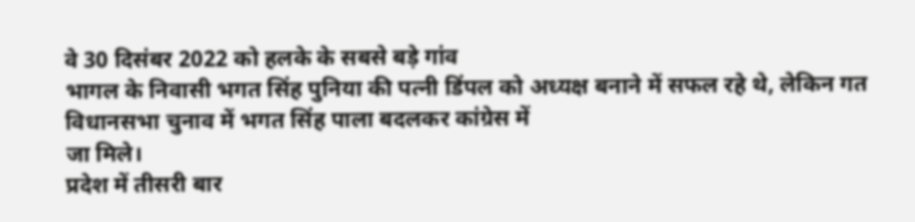वे 30 दिसंबर 2022 को हलके के सबसे बड़े गांव
भागल के निवासी भगत सिंह पुनिया की पत्नी डिंपल को अध्यक्ष बनाने में सफल रहे थे, लेकिन गत विधानसभा चुनाव में भगत सिंह पाला बदलकर कांग्रेस में
जा मिले।
प्रदेश में तीसरी बार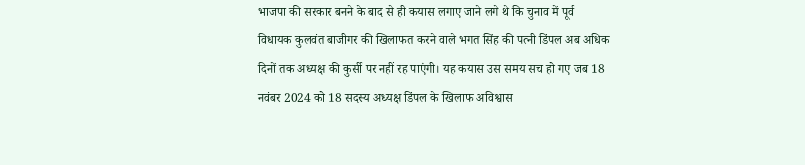भाजपा की सरकार बनने के बाद से ही कयास लगाए जाने लगे थे कि चुनाव में पूर्व विधायक कुलवंत बाजीगर की खिलाफत करने वाले भगत सिंह की पत्नी डिंपल अब अधिक दिनों तक अध्यक्ष की कुर्सी पर नहीं रह पाएंगी। यह कयास उस समय सच हो गए जब 18 नवंबर 2024 को 18 सदस्य अध्यक्ष डिंपल के खिलाफ अविश्वास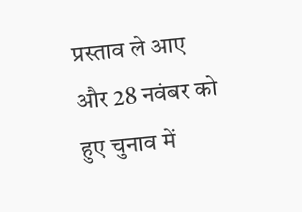प्रस्ताव ले आए और 28 नवंबर को हुए चुनाव में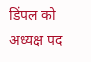डिंपल को अध्यक्ष पद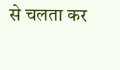से चलता कर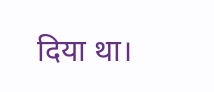दिया था।